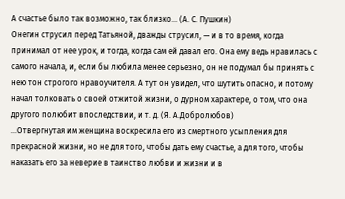А счастье было так возможно, так близко... (А. С. Пушкин)
Онегин струсил перед Татьяной, дважды струсил, — и в то время, когда принимал от нее урок, и тогда, когда сам ей давал его. Она ему ведь нравилась с самого начала, и, если бы любила менее серьезно, он не подумал бы принять с нею тон строгого нравоучителя. А тут он увидел, что шутить опасно, и потому начал толковать о своей отжитой жизни, о дурном характере, о том, что она другого полюбит впоследствии, и т. д. (Я. А.Добролюбов)
...Отвергнутая им женщина воскресила его из смертного усыпления для прекрасной жизни, но не для того, чтобы дать ему счастье, а для того, чтобы наказать его за неверие в таинство любви и жизни и в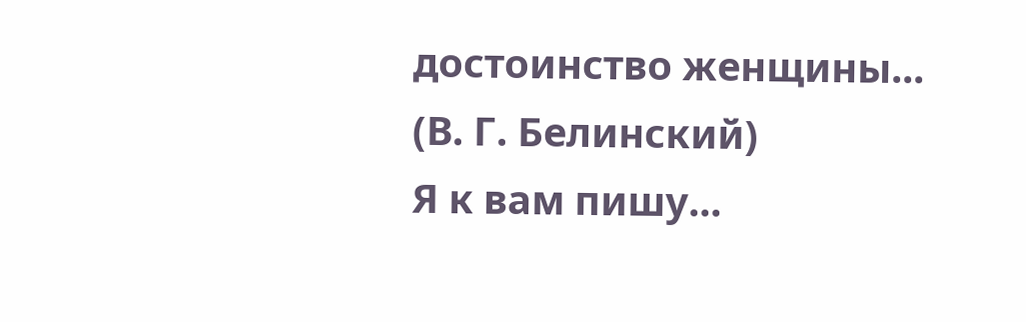достоинство женщины... (В. Г. Белинский)
Я к вам пишу...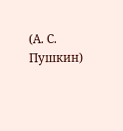(А. С. Пушкин)